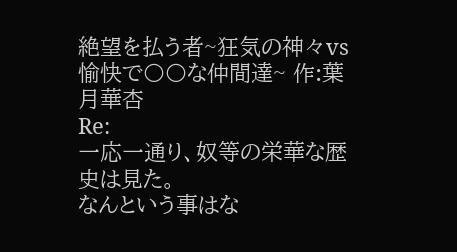絶望を払う者~狂気の神々vs愉快で〇〇な仲間達~ 作:葉月華杏
Re:
一応一通り、奴等の栄華な歴史は見た。
なんという事はな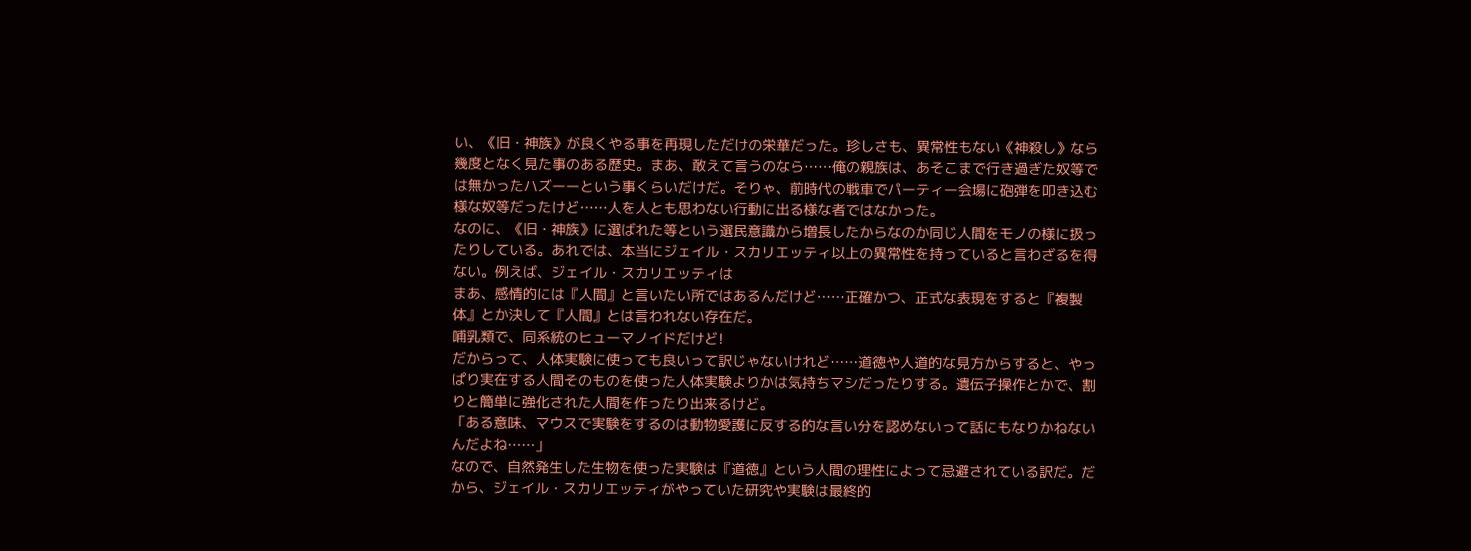い、《旧・神族》が良くやる事を再現しただけの栄華だった。珍しさも、異常性もない《神殺し》なら幾度となく見た事のある歴史。まあ、敢えて言うのなら……俺の親族は、あそこまで行き過ぎた奴等では無かったハズーーという事くらいだけだ。そりゃ、前時代の戦車でパーティー会場に砲弾を叩き込む様な奴等だったけど……人を人とも思わない行動に出る様な者ではなかった。
なのに、《旧・神族》に選ばれた等という選民意識から増長したからなのか同じ人間をモノの様に扱ったりしている。あれでは、本当にジェイル・スカリエッティ以上の異常性を持っていると言わざるを得ない。例えば、ジェイル・スカリエッティは
まあ、感情的には『人間』と言いたい所ではあるんだけど……正確かつ、正式な表現をすると『複製体』とか決して『人間』とは言われない存在だ。
哺乳類で、同系統のヒューマノイドだけど!
だからって、人体実験に使っても良いって訳じゃないけれど……道徳や人道的な見方からすると、やっぱり実在する人間そのものを使った人体実験よりかは気持ちマシだったりする。遺伝子操作とかで、割りと簡単に強化された人間を作ったり出来るけど。
「ある意味、マウスで実験をするのは動物愛護に反する的な言い分を認めないって話にもなりかねないんだよね……」
なので、自然発生した生物を使った実験は『道徳』という人間の理性によって忌避されている訳だ。だから、ジェイル・スカリエッティがやっていた研究や実験は最終的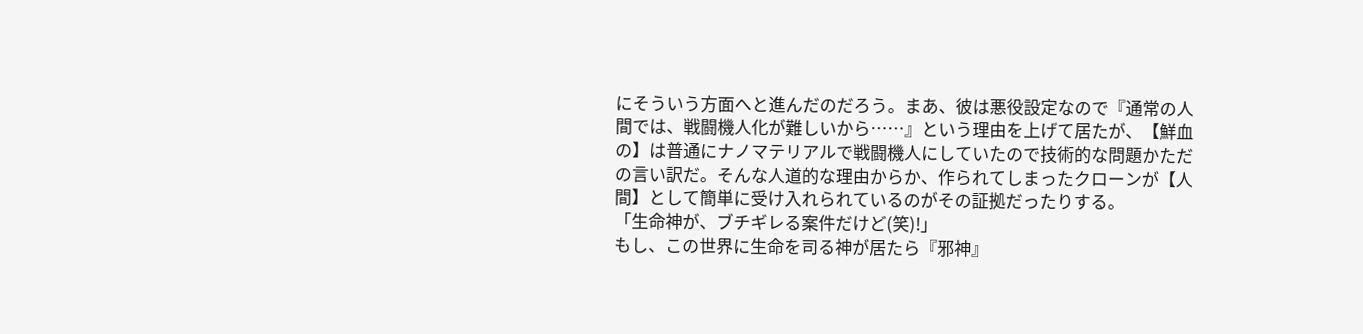にそういう方面へと進んだのだろう。まあ、彼は悪役設定なので『通常の人間では、戦闘機人化が難しいから……』という理由を上げて居たが、【鮮血の】は普通にナノマテリアルで戦闘機人にしていたので技術的な問題かただの言い訳だ。そんな人道的な理由からか、作られてしまったクローンが【人間】として簡単に受け入れられているのがその証拠だったりする。
「生命神が、ブチギレる案件だけど(笑)!」
もし、この世界に生命を司る神が居たら『邪神』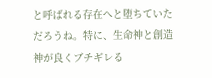と呼ばれる存在へと堕ちていただろうね。特に、生命神と創造神が良くブチギレる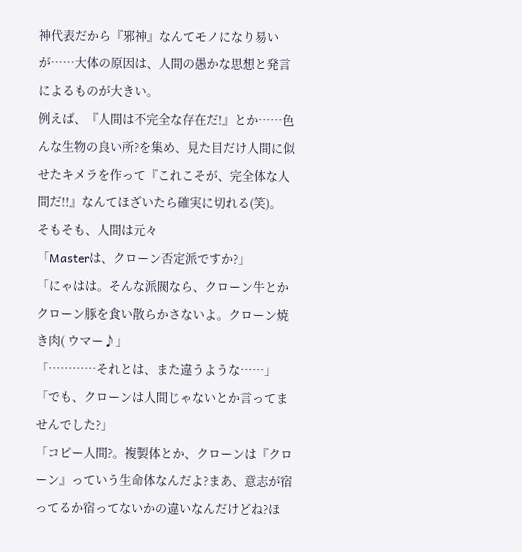神代表だから『邪神』なんてモノになり易いが……大体の原因は、人間の愚かな思想と発言によるものが大きい。
例えば、『人間は不完全な存在だ!』とか……色んな生物の良い所?を集め、見た目だけ人間に似せたキメラを作って『これこそが、完全体な人間だ!!』なんてほざいたら確実に切れる(笑)。
そもそも、人間は元々
「Masterは、クローン否定派ですか?」
「にゃはは。そんな派閥なら、クローン牛とかクローン豚を食い散らかさないよ。クローン焼き肉( ウマー♪」
「…………それとは、また違うような……」
「でも、クローンは人間じゃないとか言ってませんでした?」
「コピー人間?。複製体とか、クローンは『クローン』っていう生命体なんだよ?まあ、意志が宿ってるか宿ってないかの違いなんだけどね?ほ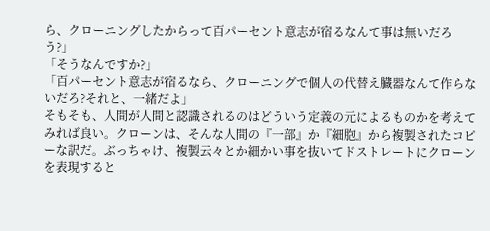ら、クローニングしたからって百パーセント意志が宿るなんて事は無いだろう?」
「そうなんですか?」
「百パーセント意志が宿るなら、クローニングで個人の代替え臓器なんて作らないだろ?それと、一緒だよ」
そもそも、人間が人間と認識されるのはどういう定義の元によるものかを考えてみれば良い。クローンは、そんな人間の『一部』か『細胞』から複製されたコピーな訳だ。ぶっちゃけ、複製云々とか細かい事を抜いてドストレートにクローンを表現すると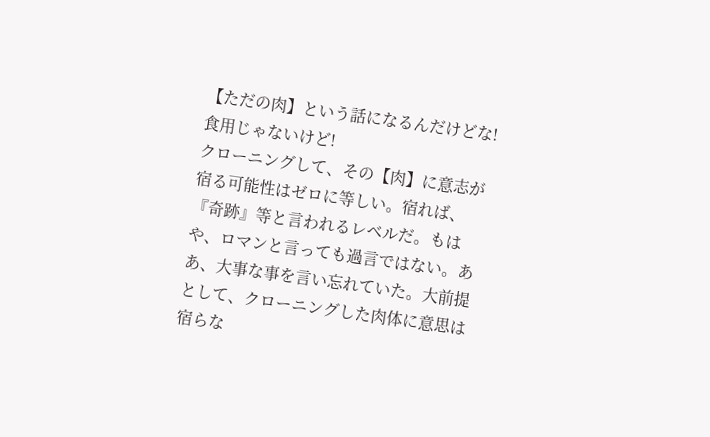【ただの肉】という話になるんだけどな!食用じゃないけど!
クローニングして、その【肉】に意志が宿る可能性はゼロに等しい。宿れば、『奇跡』等と言われるレベルだ。もはや、ロマンと言っても過言ではない。ああ、大事な事を言い忘れていた。大前提として、クローニングした肉体に意思は宿らな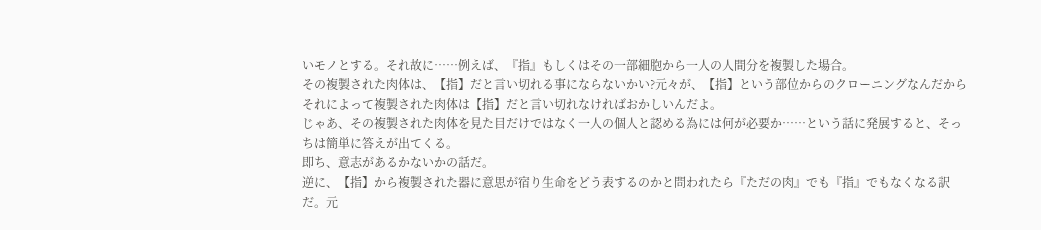いモノとする。それ故に……例えば、『指』もしくはその一部細胞から一人の人間分を複製した場合。
その複製された肉体は、【指】だと言い切れる事にならないかい?元々が、【指】という部位からのクローニングなんだからそれによって複製された肉体は【指】だと言い切れなければおかしいんだよ。
じゃあ、その複製された肉体を見た目だけではなく一人の個人と認める為には何が必要か……という話に発展すると、そっちは簡単に答えが出てくる。
即ち、意志があるかないかの話だ。
逆に、【指】から複製された器に意思が宿り生命をどう表するのかと問われたら『ただの肉』でも『指』でもなくなる訳だ。元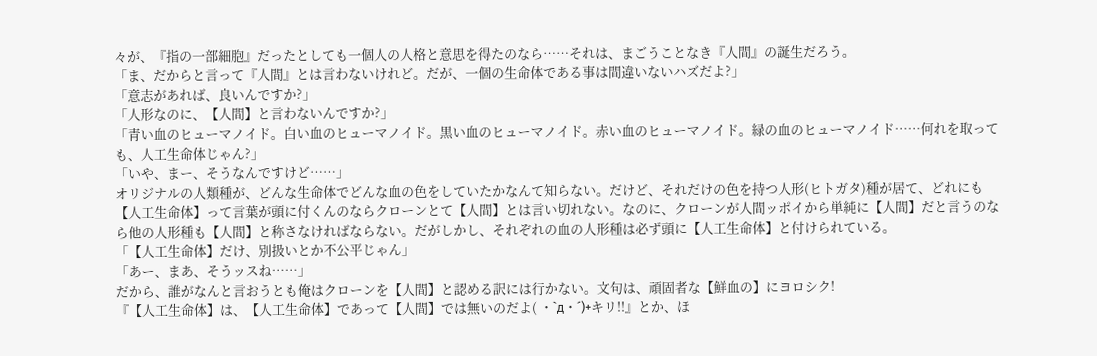々が、『指の一部細胞』だったとしても一個人の人格と意思を得たのなら……それは、まごうことなき『人間』の誕生だろう。
「ま、だからと言って『人間』とは言わないけれど。だが、一個の生命体である事は間違いないハズだよ?」
「意志があれば、良いんですか?」
「人形なのに、【人間】と言わないんですか?」
「青い血のヒューマノイド。白い血のヒューマノイド。黒い血のヒューマノイド。赤い血のヒューマノイド。緑の血のヒューマノイド……何れを取っても、人工生命体じゃん?」
「いや、まー、そうなんですけど……」
オリジナルの人類種が、どんな生命体でどんな血の色をしていたかなんて知らない。だけど、それだけの色を持つ人形(ヒトガタ)種が居て、どれにも【人工生命体】って言葉が頭に付くんのならクローンとて【人間】とは言い切れない。なのに、クローンが人間ッポイから単純に【人間】だと言うのなら他の人形種も【人間】と称さなければならない。だがしかし、それぞれの血の人形種は必ず頭に【人工生命体】と付けられている。
「【人工生命体】だけ、別扱いとか不公平じゃん」
「あー、まあ、そうッスね……」
だから、誰がなんと言おうとも俺はクローンを【人間】と認める訳には行かない。文句は、頑固者な【鮮血の】にヨロシク!
『【人工生命体】は、【人工生命体】であって【人間】では無いのだよ( ・`д・´)+キリ!!』とか、ほ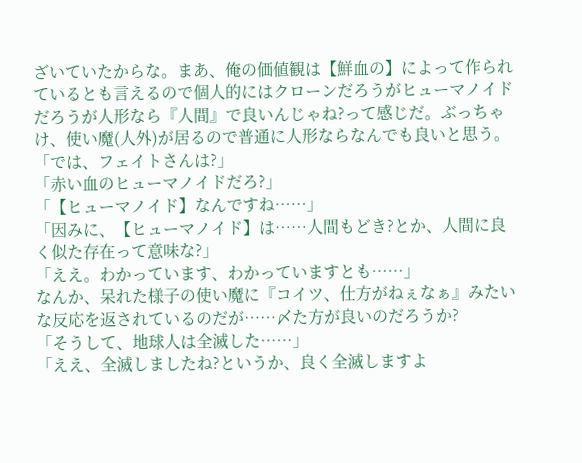ざいていたからな。まあ、俺の価値観は【鮮血の】によって作られているとも言えるので個人的にはクローンだろうがヒューマノイドだろうが人形なら『人間』で良いんじゃね?って感じだ。ぶっちゃけ、使い魔(人外)が居るので普通に人形ならなんでも良いと思う。
「では、フェイトさんは?」
「赤い血のヒューマノイドだろ?」
「【ヒューマノイド】なんですね……」
「因みに、【ヒューマノイド】は……人間もどき?とか、人間に良く似た存在って意味な?」
「ええ。わかっています、わかっていますとも……」
なんか、呆れた様子の使い魔に『コイツ、仕方がねぇなぁ』みたいな反応を返されているのだが……〆た方が良いのだろうか?
「そうして、地球人は全滅した……」
「ええ、全滅しましたね?というか、良く全滅しますよ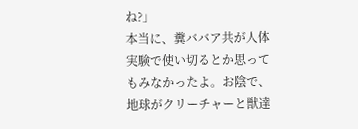ね?」
本当に、糞ババア共が人体実験で使い切るとか思ってもみなかったよ。お陰で、地球がクリーチャーと獣達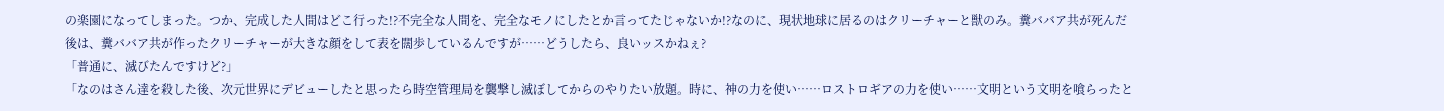の楽園になってしまった。つか、完成した人間はどこ行った!?不完全な人間を、完全なモノにしたとか言ってたじゃないか!?なのに、現状地球に居るのはクリーチャーと獣のみ。糞ババア共が死んだ後は、糞ババア共が作ったクリーチャーが大きな顔をして表を闊歩しているんですが……どうしたら、良いッスかねぇ?
「普通に、滅びたんですけど?」
「なのはさん達を殺した後、次元世界にデビューしたと思ったら時空管理局を襲撃し滅ぼしてからのやりたい放題。時に、神の力を使い……ロストロギアの力を使い……文明という文明を喰らったと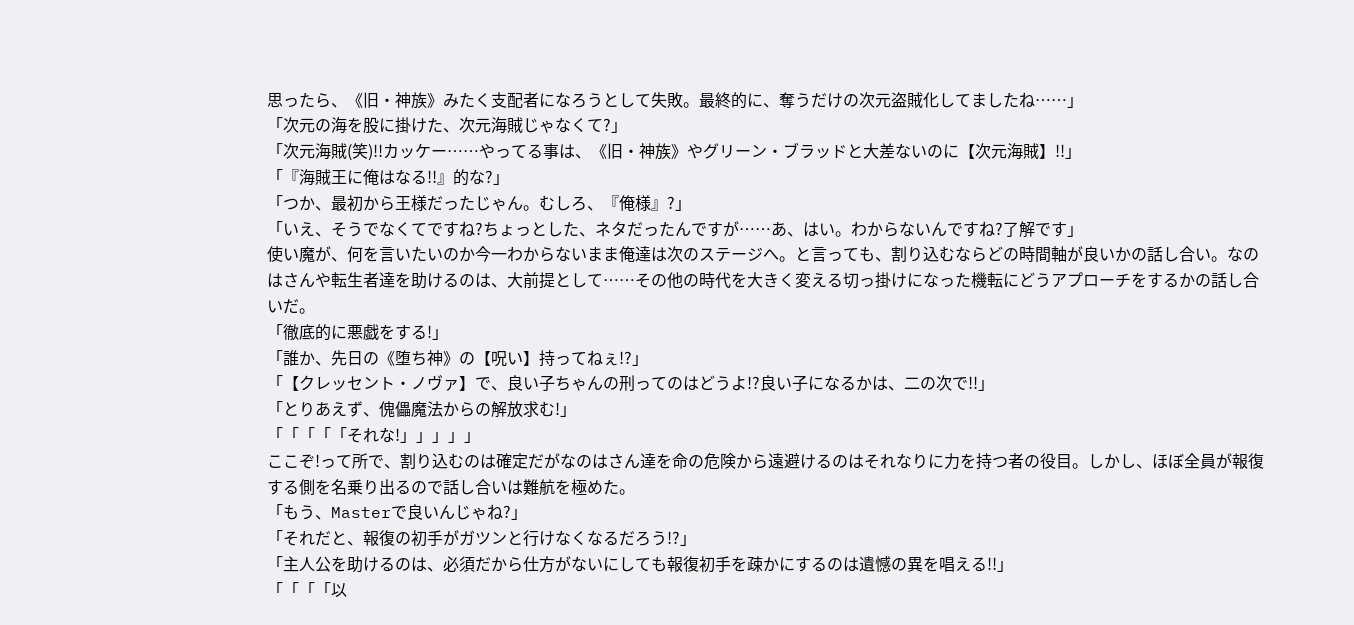思ったら、《旧・神族》みたく支配者になろうとして失敗。最終的に、奪うだけの次元盗賊化してましたね……」
「次元の海を股に掛けた、次元海賊じゃなくて?」
「次元海賊(笑)!!カッケー……やってる事は、《旧・神族》やグリーン・ブラッドと大差ないのに【次元海賊】!!」
「『海賊王に俺はなる!!』的な?」
「つか、最初から王様だったじゃん。むしろ、『俺様』?」
「いえ、そうでなくてですね?ちょっとした、ネタだったんですが……あ、はい。わからないんですね?了解です」
使い魔が、何を言いたいのか今一わからないまま俺達は次のステージへ。と言っても、割り込むならどの時間軸が良いかの話し合い。なのはさんや転生者達を助けるのは、大前提として……その他の時代を大きく変える切っ掛けになった機転にどうアプローチをするかの話し合いだ。
「徹底的に悪戯をする!」
「誰か、先日の《堕ち神》の【呪い】持ってねぇ!?」
「【クレッセント・ノヴァ】で、良い子ちゃんの刑ってのはどうよ!?良い子になるかは、二の次で!!」
「とりあえず、傀儡魔法からの解放求む!」
「「「「「それな!」」」」」
ここぞ!って所で、割り込むのは確定だがなのはさん達を命の危険から遠避けるのはそれなりに力を持つ者の役目。しかし、ほぼ全員が報復する側を名乗り出るので話し合いは難航を極めた。
「もう、Masterで良いんじゃね?」
「それだと、報復の初手がガツンと行けなくなるだろう!?」
「主人公を助けるのは、必須だから仕方がないにしても報復初手を疎かにするのは遺憾の異を唱える!!」
「「「「以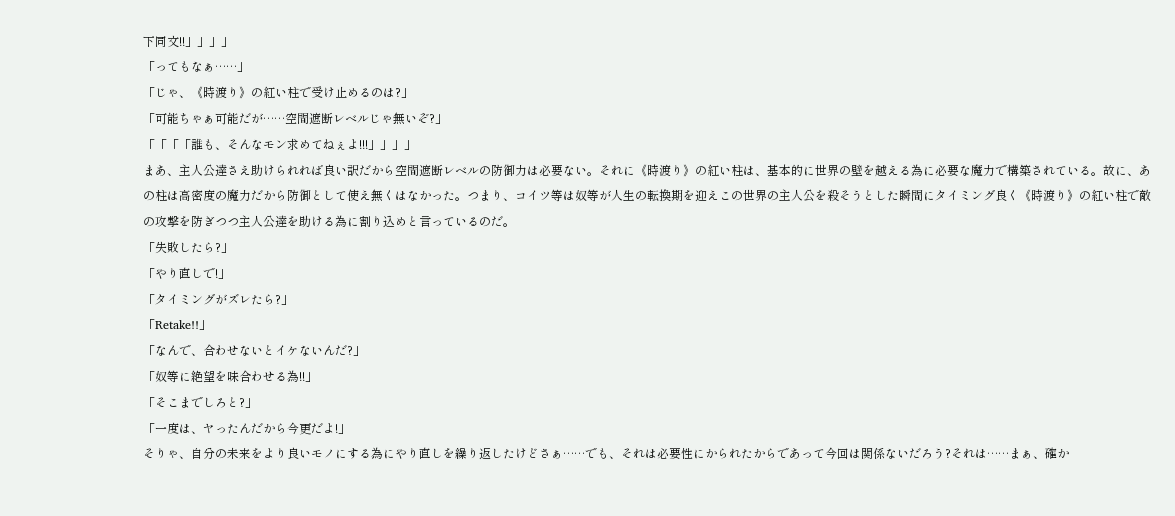下同文!!」」」」
「ってもなぁ……」
「じゃ、《時渡り》の紅い柱で受け止めるのは?」
「可能ちゃぁ可能だが……空間遮断レベルじゃ無いぞ?」
「「「「誰も、そんなモン求めてねぇよ!!!」」」」
まあ、主人公達さえ助けられれば良い訳だから空間遮断レベルの防御力は必要ない。それに《時渡り》の紅い柱は、基本的に世界の壁を越える為に必要な魔力で構築されている。故に、あの柱は高密度の魔力だから防御として使え無くはなかった。つまり、コイツ等は奴等が人生の転換期を迎えこの世界の主人公を殺そうとした瞬間にタイミング良く《時渡り》の紅い柱で敵の攻撃を防ぎつつ主人公達を助ける為に割り込めと言っているのだ。
「失敗したら?」
「やり直しで!」
「タイミングがズレたら?」
「Retake!!」
「なんで、合わせないとイケないんだ?」
「奴等に絶望を味合わせる為!!」
「そこまでしろと?」
「一度は、ヤったんだから今更だよ!」
そりゃ、自分の未来をより良いモノにする為にやり直しを繰り返したけどさぁ……でも、それは必要性にかられたからであって今回は関係ないだろう?それは……まぁ、確か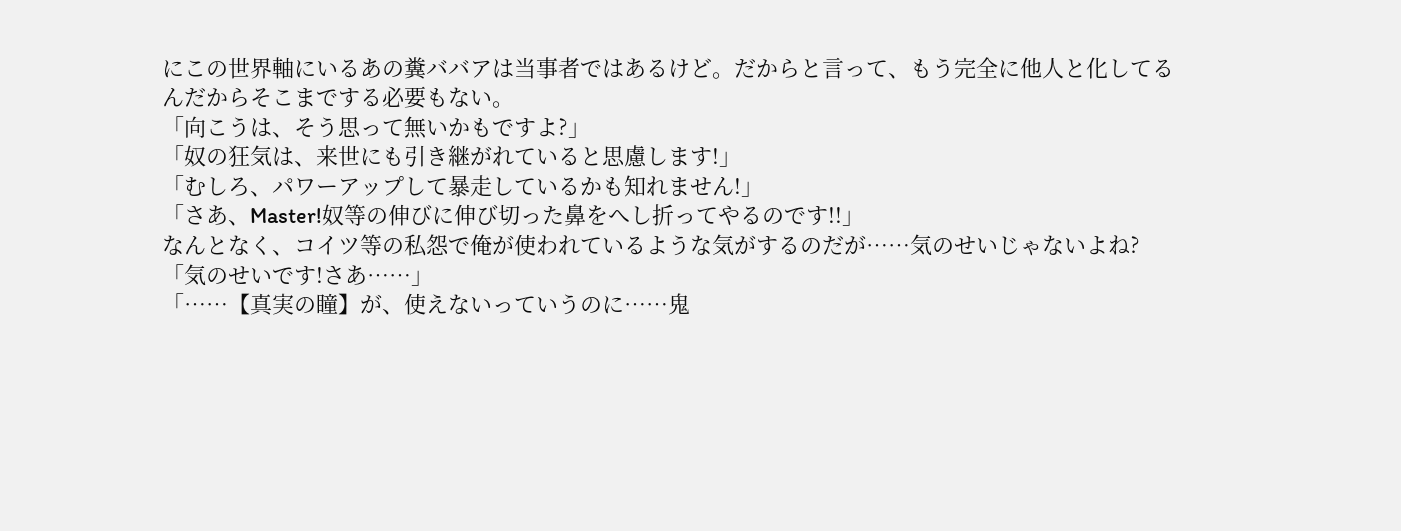にこの世界軸にいるあの糞ババアは当事者ではあるけど。だからと言って、もう完全に他人と化してるんだからそこまでする必要もない。
「向こうは、そう思って無いかもですよ?」
「奴の狂気は、来世にも引き継がれていると思慮します!」
「むしろ、パワーアップして暴走しているかも知れません!」
「さあ、Master!奴等の伸びに伸び切った鼻をへし折ってやるのです!!」
なんとなく、コイツ等の私怨で俺が使われているような気がするのだが……気のせいじゃないよね?
「気のせいです!さあ……」
「……【真実の瞳】が、使えないっていうのに……鬼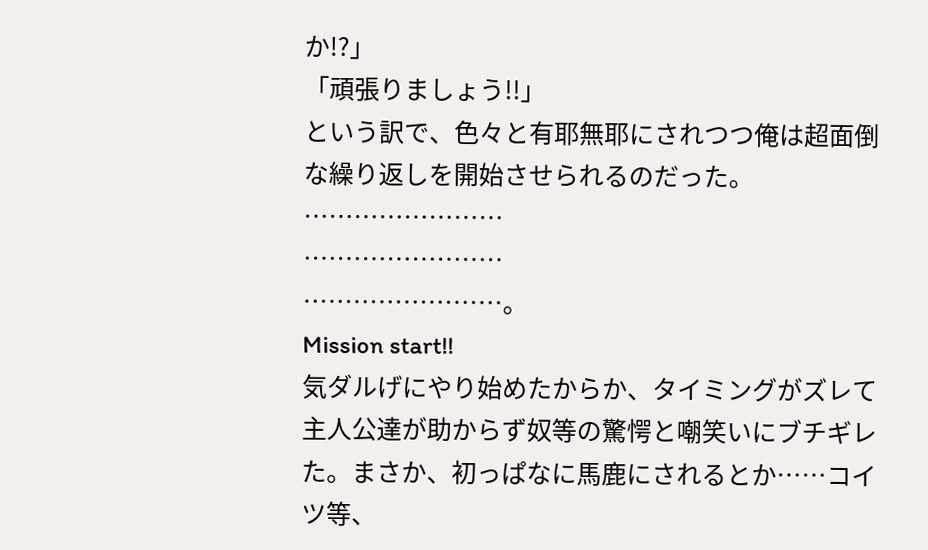か!?」
「頑張りましょう!!」
という訳で、色々と有耶無耶にされつつ俺は超面倒な繰り返しを開始させられるのだった。
……………………
……………………
……………………。
Mission start!!
気ダルげにやり始めたからか、タイミングがズレて主人公達が助からず奴等の驚愕と嘲笑いにブチギレた。まさか、初っぱなに馬鹿にされるとか……コイツ等、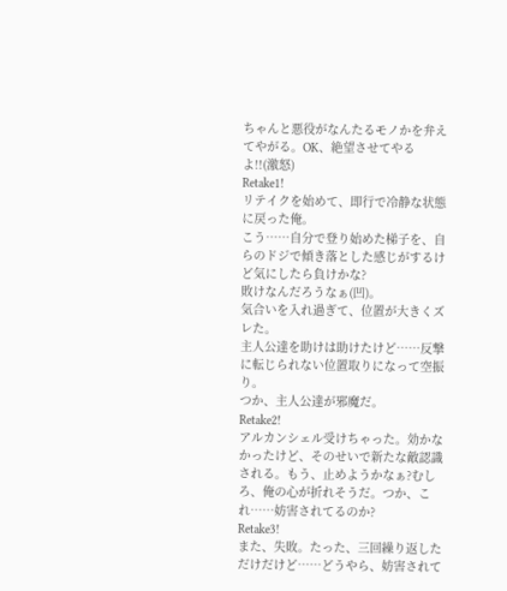ちゃんと悪役がなんたるモノかを弁えてやがる。OK、絶望させてやるよ!!(激怒)
Retake1!
リテイクを始めて、即行で冷静な状態に戻った俺。
こう……自分で登り始めた梯子を、自らのドジで傾き落とした感じがするけど気にしたら負けかな?
敗けなんだろうなぁ(凹)。
気合いを入れ過ぎて、位置が大きくズレた。
主人公達を助けは助けたけど……反撃に転じられない位置取りになって空振り。
つか、主人公達が邪魔だ。
Retake2!
アルカンシェル受けちゃった。効かなかったけど、そのせいで新たな敵認識される。もう、止めようかなぁ?むしろ、俺の心が折れそうだ。つか、これ……妨害されてるのか?
Retake3!
また、失敗。たった、三回繰り返しただけだけど……どうやら、妨害されて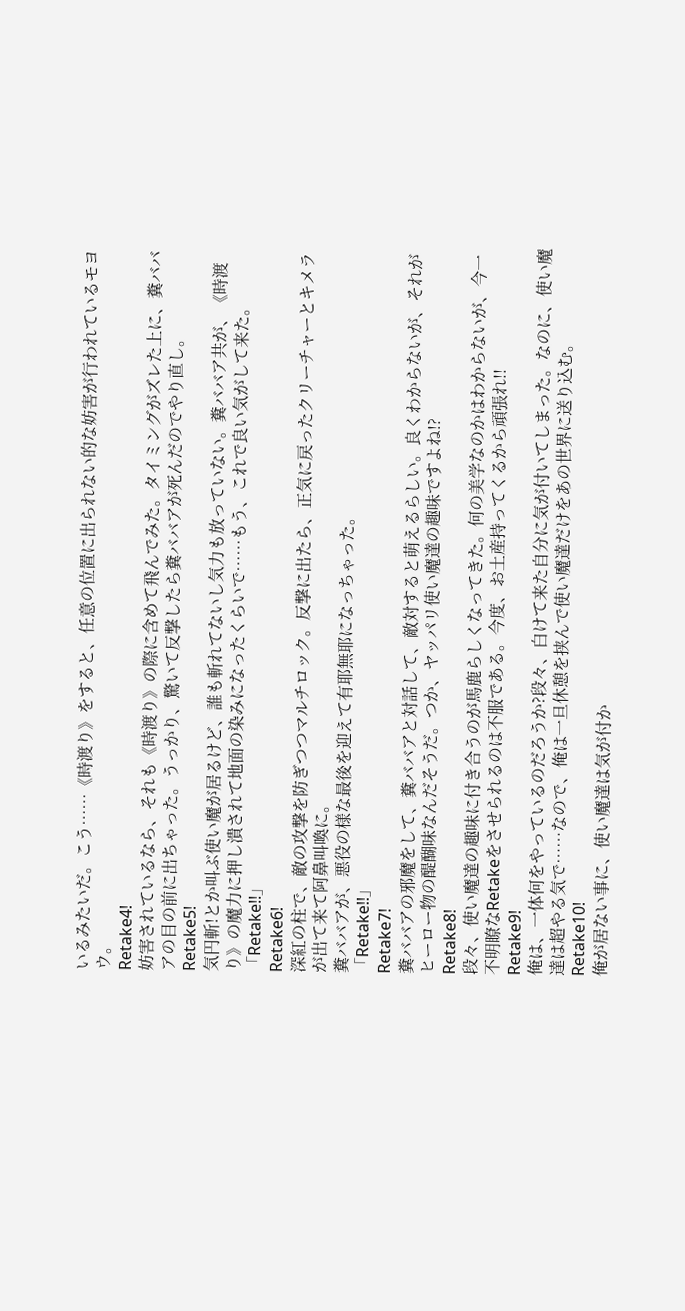いるみたいだ。こう……《時渡り》をすると、任意の位置に出られない的な妨害が行われているモヨウ。
Retake4!
妨害されているなら、それも《時渡り》の際に含めて飛んでみた。タイミングがズレた上に、糞ババアの目の前に出ちゃった。うっかり、驚いて反撃したら糞ババアが死んだのでやり直し。
Retake5!
気円斬!とか叫ぶ使い魔が居るけど、誰も斬れてないし気力も放っていない。糞ババア共が、《時渡り》の魔力に押し潰されて地面の染みになったくらいで……もう、これで良い気がして来た。
「Retake!!」
Retake6!
深紅の柱で、敵の攻撃を防ぎつつマルチロック。反撃に出たら、正気に戻ったクリーチャーとキメラが出て来て阿鼻叫喚に。
糞ババアが、悪役の様な最後を迎えて有耶無耶になっちゃった。
「Retake!!」
Retake7!
糞ババアの邪魔をして、糞ババアと対話して、敵対すると萌えるらしい。良くわからないが、それがヒーロー物の醍醐味なんだそうだ。つか、ヤッパリ使い魔達の趣味ですよね!?
Retake8!
段々、使い魔達の趣味に付き合うのが馬鹿らしくなってきた。何の美学なのかはわからないが、今一不明瞭なRetakeをさせられるのは不服である。今度、お土産持ってくるから頑張れ!!
Retake9!
俺は、一体何をやっているのだろうか?段々、白けて来た自分に気が付いてしまった。なのに、使い魔達は超やる気で……なので、俺は一旦休憩を挟んで使い魔達だけをあの世界に送り込む。
Retake10!
俺が居ない事に、使い魔達は気が付か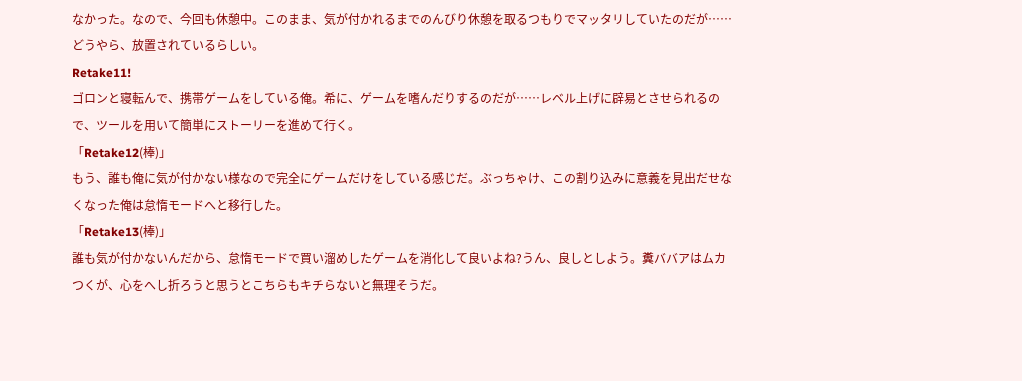なかった。なので、今回も休憩中。このまま、気が付かれるまでのんびり休憩を取るつもりでマッタリしていたのだが……どうやら、放置されているらしい。
Retake11!
ゴロンと寝転んで、携帯ゲームをしている俺。希に、ゲームを嗜んだりするのだが……レベル上げに辟易とさせられるので、ツールを用いて簡単にストーリーを進めて行く。
「Retake12(棒)」
もう、誰も俺に気が付かない様なので完全にゲームだけをしている感じだ。ぶっちゃけ、この割り込みに意義を見出だせなくなった俺は怠惰モードへと移行した。
「Retake13(棒)」
誰も気が付かないんだから、怠惰モードで買い溜めしたゲームを消化して良いよね?うん、良しとしよう。糞ババアはムカつくが、心をへし折ろうと思うとこちらもキチらないと無理そうだ。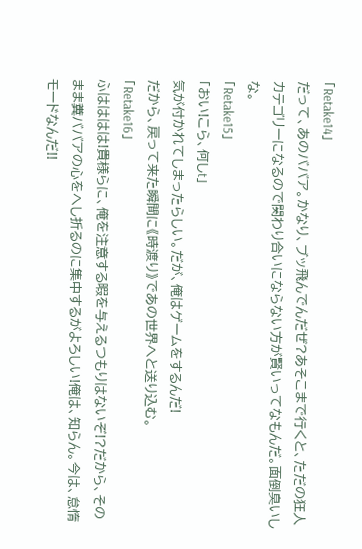「Retake14」
だって、あのババア。かなり、ブッ飛んでんだぜ?あそこまで行くと、ただの狂人カテゴリーになるので関わり合いにならない方が賢いってなもんだ。面倒臭いしな。
「Retake15」
「おい!こら、何しt」
気が付かれてしまったらしい。だが、俺はゲームをするんだ!
だから、戻って来た瞬間に《時渡り》であの世界へと送り込む。
「Retake16」
ふはははは!貴様らに、俺を注意する暇を与えるつもりはないぞ!?だから、そのまま糞ババアの心をへし折るのに集中するがよろしい!俺は、知らん。今は、怠惰モードなんだ!!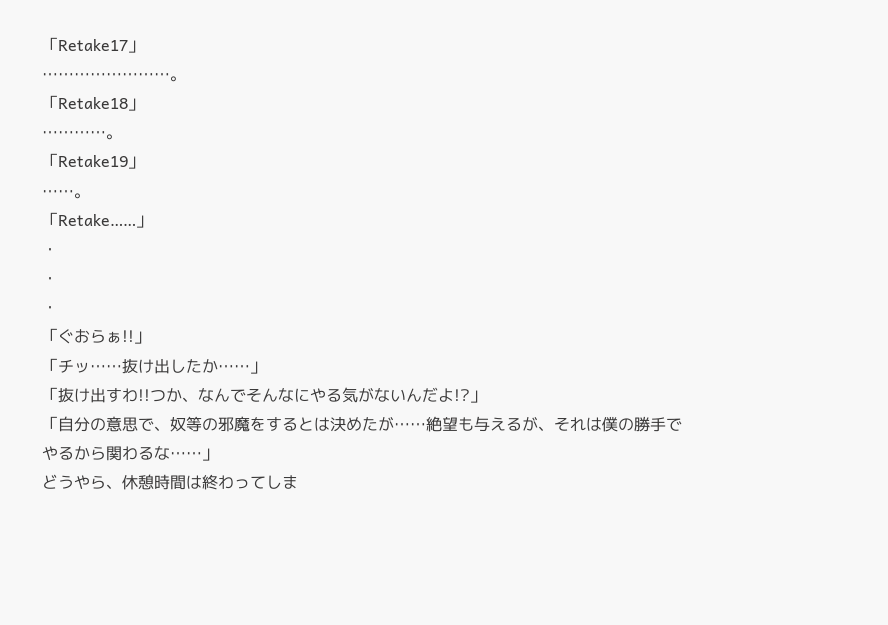「Retake17」
……………………。
「Retake18」
…………。
「Retake19」
……。
「Retake……」
・
・
・
「ぐおらぁ!!」
「チッ……抜け出したか……」
「抜け出すわ!!つか、なんでそんなにやる気がないんだよ!?」
「自分の意思で、奴等の邪魔をするとは決めたが……絶望も与えるが、それは僕の勝手でやるから関わるな……」
どうやら、休憩時間は終わってしま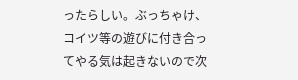ったらしい。ぶっちゃけ、コイツ等の遊びに付き合ってやる気は起きないので次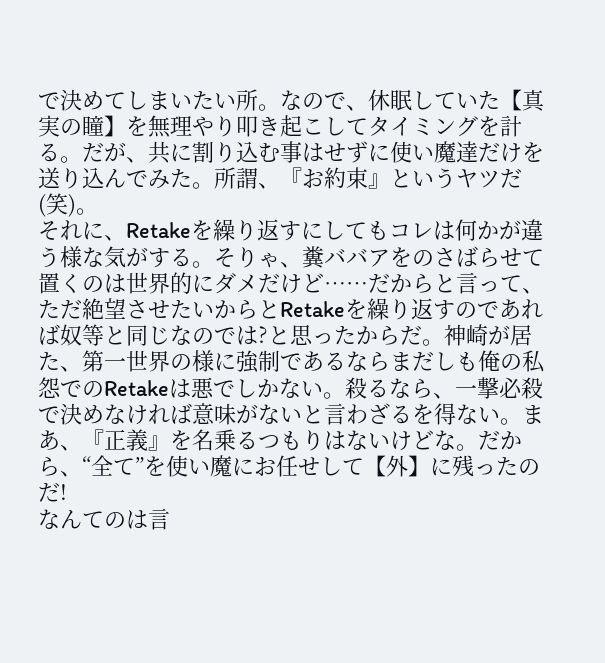で決めてしまいたい所。なので、休眠していた【真実の瞳】を無理やり叩き起こしてタイミングを計る。だが、共に割り込む事はせずに使い魔達だけを送り込んでみた。所謂、『お約束』というヤツだ(笑)。
それに、Retakeを繰り返すにしてもコレは何かが違う様な気がする。そりゃ、糞ババアをのさばらせて置くのは世界的にダメだけど……だからと言って、ただ絶望させたいからとRetakeを繰り返すのであれば奴等と同じなのでは?と思ったからだ。神崎が居た、第一世界の様に強制であるならまだしも俺の私怨でのRetakeは悪でしかない。殺るなら、一撃必殺で決めなければ意味がないと言わざるを得ない。まあ、『正義』を名乗るつもりはないけどな。だから、“全て”を使い魔にお任せして【外】に残ったのだ!
なんてのは言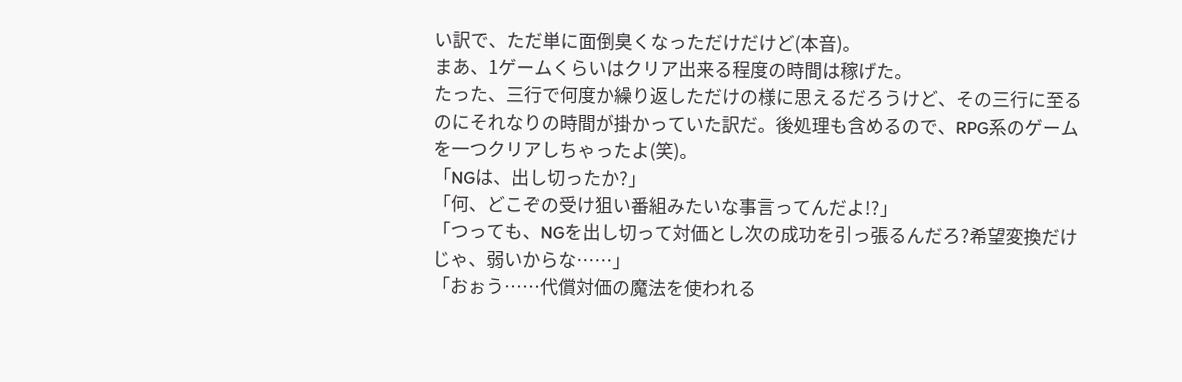い訳で、ただ単に面倒臭くなっただけだけど(本音)。
まあ、1ゲームくらいはクリア出来る程度の時間は稼げた。
たった、三行で何度か繰り返しただけの様に思えるだろうけど、その三行に至るのにそれなりの時間が掛かっていた訳だ。後処理も含めるので、RPG系のゲームを一つクリアしちゃったよ(笑)。
「NGは、出し切ったか?」
「何、どこぞの受け狙い番組みたいな事言ってんだよ!?」
「つっても、NGを出し切って対価とし次の成功を引っ張るんだろ?希望変換だけじゃ、弱いからな……」
「おぉう……代償対価の魔法を使われる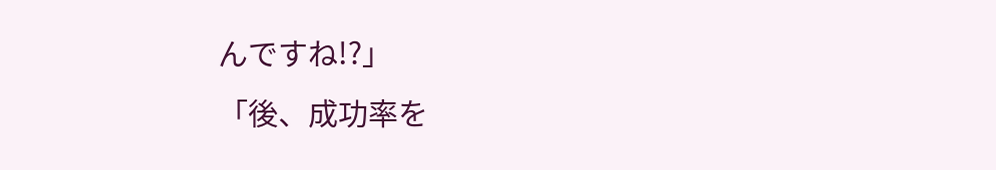んですね!?」
「後、成功率を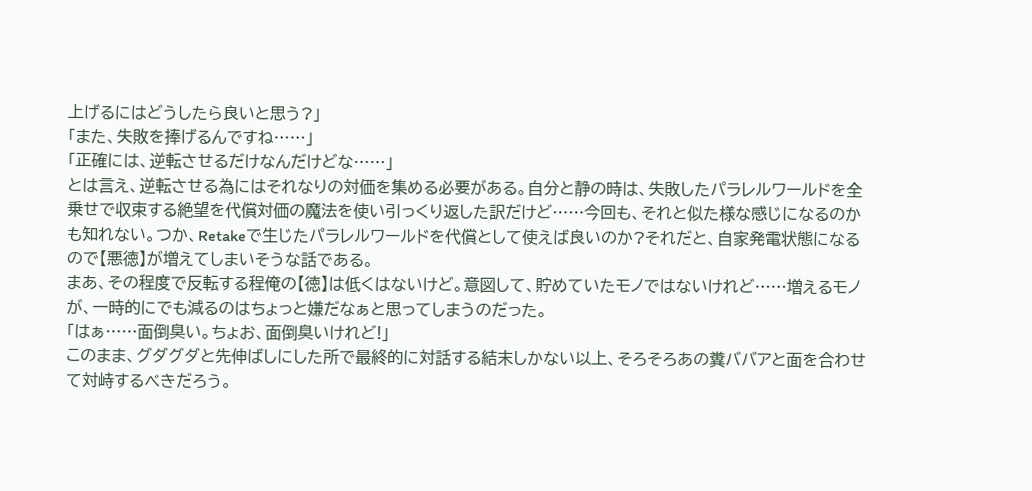上げるにはどうしたら良いと思う?」
「また、失敗を捧げるんですね……」
「正確には、逆転させるだけなんだけどな……」
とは言え、逆転させる為にはそれなりの対価を集める必要がある。自分と静の時は、失敗したパラレルワールドを全乗せで収束する絶望を代償対価の魔法を使い引っくり返した訳だけど……今回も、それと似た様な感じになるのかも知れない。つか、Retakeで生じたパラレルワールドを代償として使えば良いのか?それだと、自家発電状態になるので【悪徳】が増えてしまいそうな話である。
まあ、その程度で反転する程俺の【徳】は低くはないけど。意図して、貯めていたモノではないけれど……増えるモノが、一時的にでも減るのはちょっと嫌だなぁと思ってしまうのだった。
「はぁ……面倒臭い。ちょお、面倒臭いけれど!」
このまま、グダグダと先伸ばしにした所で最終的に対話する結末しかない以上、そろそろあの糞ババアと面を合わせて対峙するべきだろう。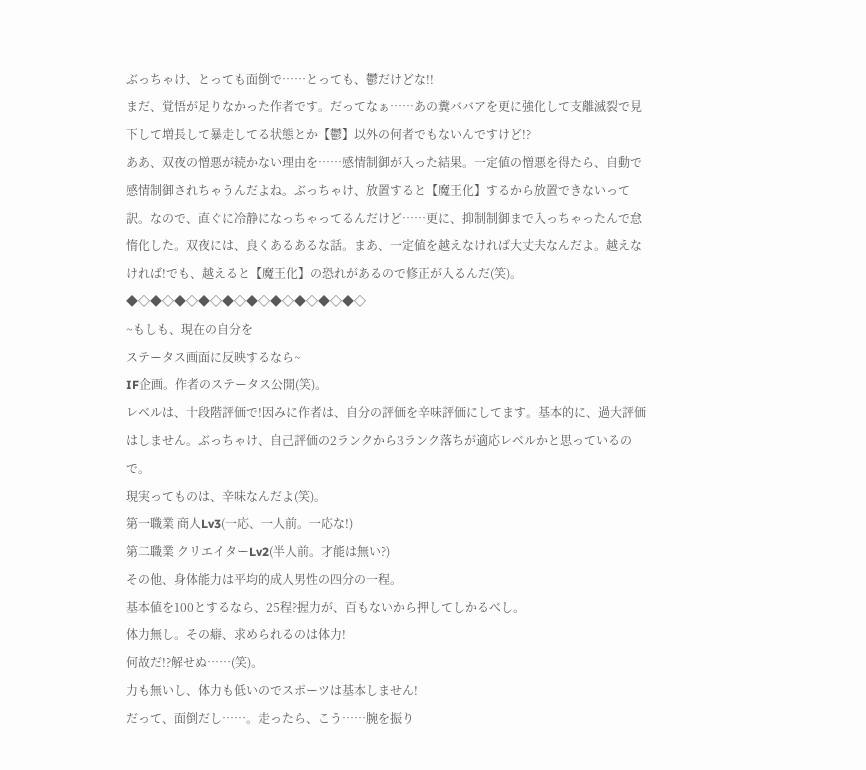ぶっちゃけ、とっても面倒で……とっても、鬱だけどな!!
まだ、覚悟が足りなかった作者です。だってなぁ……あの糞ババアを更に強化して支離滅裂で見下して増長して暴走してる状態とか【鬱】以外の何者でもないんですけど!?
ああ、双夜の憎悪が続かない理由を……感情制御が入った結果。一定値の憎悪を得たら、自動で感情制御されちゃうんだよね。ぶっちゃけ、放置すると【魔王化】するから放置できないって訳。なので、直ぐに冷静になっちゃってるんだけど……更に、抑制制御まで入っちゃったんで怠惰化した。双夜には、良くあるあるな話。まあ、一定値を越えなければ大丈夫なんだよ。越えなければ!でも、越えると【魔王化】の恐れがあるので修正が入るんだ(笑)。
◆◇◆◇◆◇◆◇◆◇◆◇◆◇◆◇◆◇◆◇
~もしも、現在の自分を
ステータス画面に反映するなら~
IF企画。作者のステータス公開(笑)。
レベルは、十段階評価で!因みに作者は、自分の評価を辛味評価にしてます。基本的に、過大評価はしません。ぶっちゃけ、自己評価の2ランクから3ランク落ちが適応レベルかと思っているので。
現実ってものは、辛味なんだよ(笑)。
第一職業 商人Lv3(一応、一人前。一応な!)
第二職業 クリエイターLv2(半人前。才能は無い?)
その他、身体能力は平均的成人男性の四分の一程。
基本値を100とするなら、25程?握力が、百もないから押してしかるべし。
体力無し。その癖、求められるのは体力!
何故だ!?解せぬ……(笑)。
力も無いし、体力も低いのでスポーツは基本しません!
だって、面倒だし……。走ったら、こう……腕を振り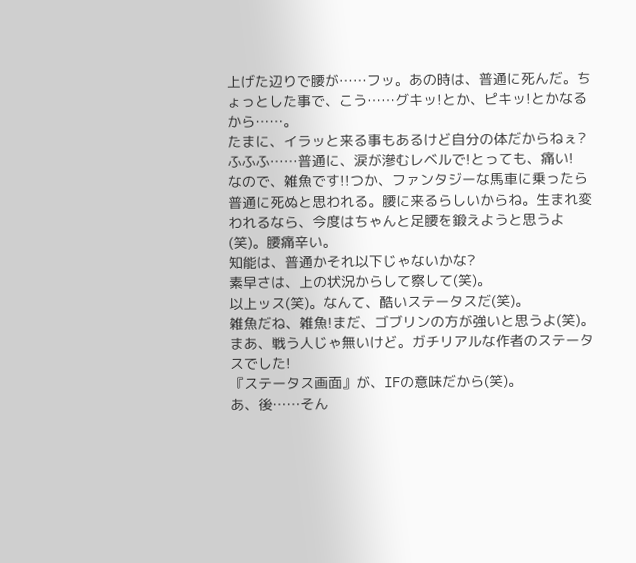上げた辺りで腰が……フッ。あの時は、普通に死んだ。ちょっとした事で、こう……グキッ!とか、ピキッ!とかなるから……。
たまに、イラッと来る事もあるけど自分の体だからねぇ?
ふふふ……普通に、涙が滲むレベルで!とっても、痛い!
なので、雑魚です!!つか、ファンタジーな馬車に乗ったら普通に死ぬと思われる。腰に来るらしいからね。生まれ変われるなら、今度はちゃんと足腰を鍛えようと思うよ(笑)。腰痛辛い。
知能は、普通かそれ以下じゃないかな?
素早さは、上の状況からして察して(笑)。
以上ッス(笑)。なんて、酷いステータスだ(笑)。
雑魚だね、雑魚!まだ、ゴブリンの方が強いと思うよ(笑)。
まあ、戦う人じゃ無いけど。ガチリアルな作者のステータスでした!
『ステータス画面』が、IFの意味だから(笑)。
あ、後……そん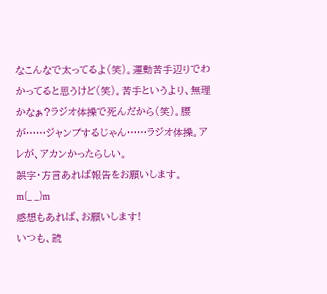なこんなで太ってるよ(笑)。運動苦手辺りでわかってると思うけど(笑)。苦手というより、無理かなぁ?ラジオ体操で死んだから(笑)。腰が……ジャンプするじゃん……ラジオ体操。アレが、アカンかったらしい。
誤字・方言あれば報告をお願いします。
m(_ _)m
感想もあれば、お願いします!
いつも、読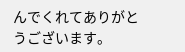んでくれてありがとうございます。